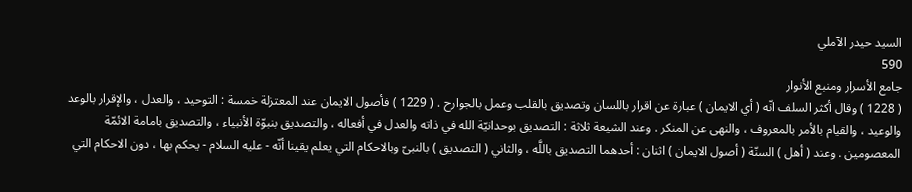السيد حيدر الآملي
590
جامع الأسرار ومنبع الأنوار
( 1228 ) وقال أكثر السلف انّه ( أي الايمان ) عبارة عن اقرار باللسان وتصديق بالقلب وعمل بالجوارح . ( 1229 ) فأصول الايمان عند المعتزلة خمسة : التوحيد ، والعدل ، والإقرار بالوعد والوعيد ، والقيام بالأمر بالمعروف ، والنهى عن المنكر . وعند الشيعة ثلاثة : التصديق بوحدانيّة الله في ذاته والعدل في أفعاله ، والتصديق بنبوّة الأنبياء ، والتصديق بامامة الائمّة المعصومين . وعند ( أهل ) السنّة ( أصول الايمان ) اثنان : أحدهما التصديق باللَّه ، والثاني ( التصديق ) بالنبىّ وبالاحكام التي يعلم يقينا أنّه - عليه السلام - يحكم بها ، دون الاحكام التي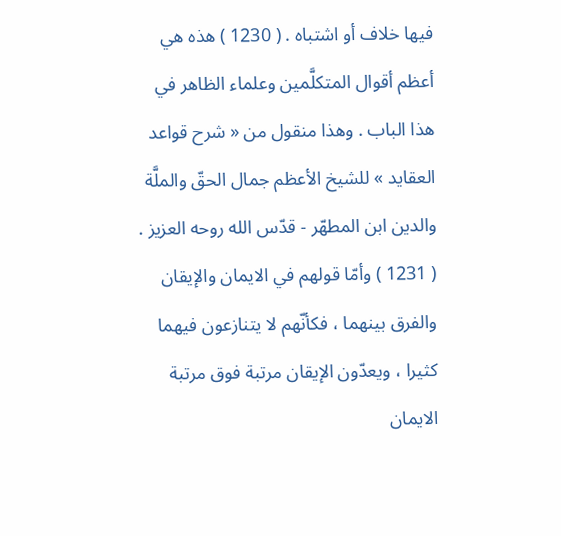فيها خلاف أو اشتباه . ( 1230 ) هذه هي أعظم أقوال المتكلَّمين وعلماء الظاهر في هذا الباب . وهذا منقول من « شرح قواعد العقايد » للشيخ الأعظم جمال الحقّ والملَّة والدين ابن المطهّر - قدّس الله روحه العزيز . ( 1231 ) وأمّا قولهم في الايمان والإيقان والفرق بينهما ، فكأنّهم لا يتنازعون فيهما كثيرا ، ويعدّون الإيقان مرتبة فوق مرتبة الايمان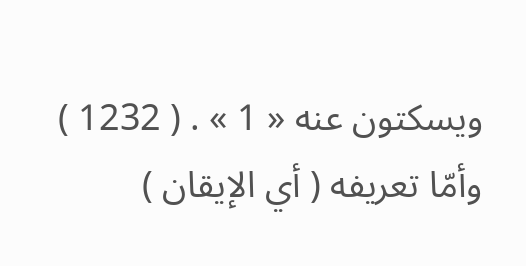ويسكتون عنه « 1 » . ( 1232 ) وأمّا تعريفه ( أي الإيقان )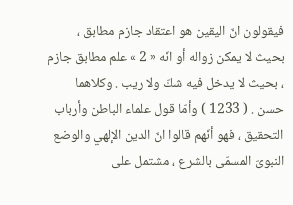فيقولون انّ اليقين هو اعتقاد جازم مطابق ، بحيث لا يمكن زواله أو انّه « 2 » علم مطابق جازم ، بحيث لا يدخل فيه شكّ ولا ريب . وكلاهما حسن . ( 1233 ) وأمّا قول علماء الباطن وأرباب التحقيق ، فهو أنّهم قالوا انّ الدين الإلهي والوضع النبوىّ المسمّى بالشرع ، مشتمل على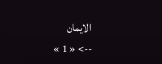الايمان
--> « 1 »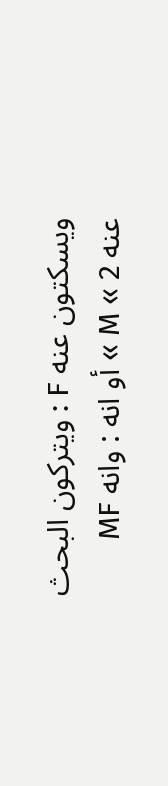ويسكتون عنه F : ويتركون البحث عنه M « 2 » أو انه : وانه MF